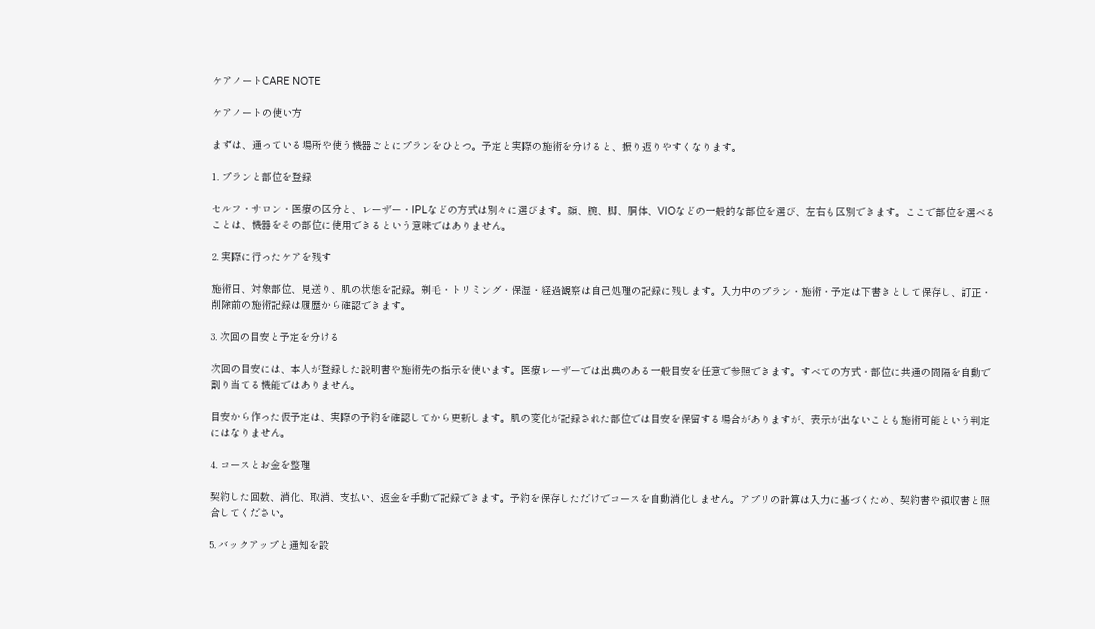ケアノートCARE NOTE

ケアノートの使い方

まずは、通っている場所や使う機器ごとにプランをひとつ。予定と実際の施術を分けると、振り返りやすくなります。

1. プランと部位を登録

セルフ・サロン・医療の区分と、レーザー・IPLなどの方式は別々に選びます。顔、腕、脚、胴体、VIOなどの一般的な部位を選び、左右も区別できます。ここで部位を選べることは、機器をその部位に使用できるという意味ではありません。

2. 実際に行ったケアを残す

施術日、対象部位、見送り、肌の状態を記録。剃毛・トリミング・保湿・経過観察は自己処理の記録に残します。入力中のプラン・施術・予定は下書きとして保存し、訂正・削除前の施術記録は履歴から確認できます。

3. 次回の目安と予定を分ける

次回の目安には、本人が登録した説明書や施術先の指示を使います。医療レーザーでは出典のある一般目安を任意で参照できます。すべての方式・部位に共通の間隔を自動で割り当てる機能ではありません。

目安から作った仮予定は、実際の予約を確認してから更新します。肌の変化が記録された部位では目安を保留する場合がありますが、表示が出ないことも施術可能という判定にはなりません。

4. コースとお金を整理

契約した回数、消化、取消、支払い、返金を手動で記録できます。予約を保存しただけでコースを自動消化しません。アプリの計算は入力に基づくため、契約書や領収書と照合してください。

5. バックアップと通知を設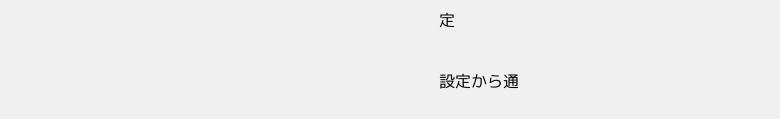定

設定から通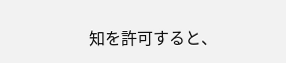知を許可すると、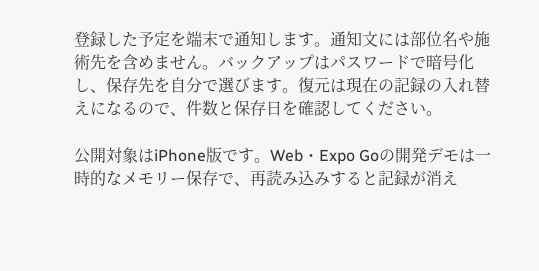登録した予定を端末で通知します。通知文には部位名や施術先を含めません。バックアップはパスワードで暗号化し、保存先を自分で選びます。復元は現在の記録の入れ替えになるので、件数と保存日を確認してください。

公開対象はiPhone版です。Web・Expo Goの開発デモは一時的なメモリー保存で、再読み込みすると記録が消え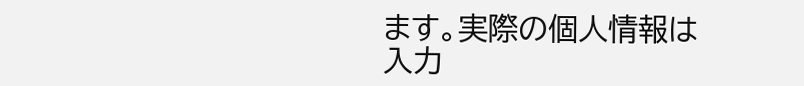ます。実際の個人情報は入力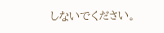しないでください。